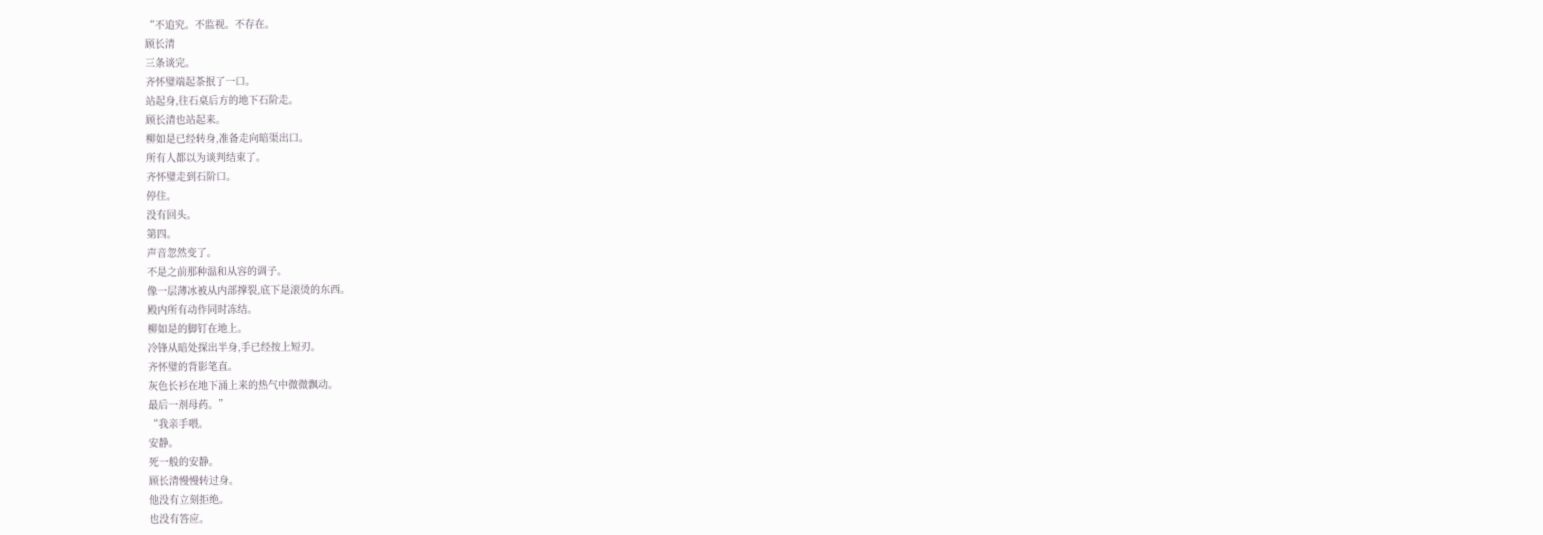“不追究。不监视。不存在。
顾长清
三条谈完。
齐怀璧端起茶抿了一口。
站起身,往石桌后方的地下石阶走。
顾长清也站起来。
柳如是已经转身,准备走向暗渠出口。
所有人都以为谈判结束了。
齐怀璧走到石阶口。
停住。
没有回头。
第四。
声音忽然变了。
不是之前那种温和从容的调子。
像一层薄冰被从内部撑裂,底下是滚烫的东西。
殿内所有动作同时冻结。
柳如是的脚钉在地上。
冷锋从暗处探出半身,手已经按上短刃。
齐怀璧的背影笔直。
灰色长衫在地下涌上来的热气中微微飘动。
最后一剂母药。”
“我亲手喂。
安静。
死一般的安静。
顾长清慢慢转过身。
他没有立刻拒绝。
也没有答应。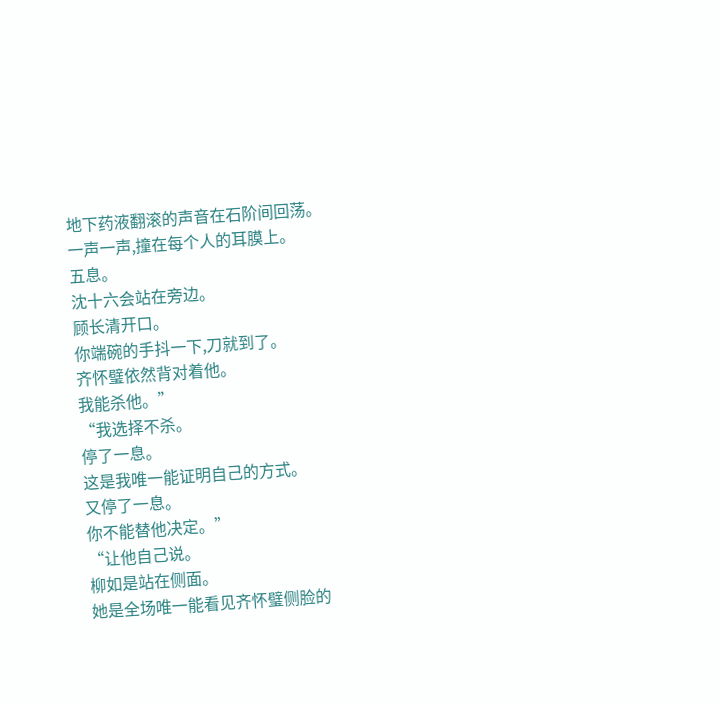地下药液翻滚的声音在石阶间回荡。
一声一声,撞在每个人的耳膜上。
五息。
沈十六会站在旁边。
顾长清开口。
你端碗的手抖一下,刀就到了。
齐怀璧依然背对着他。
我能杀他。”
“我选择不杀。
停了一息。
这是我唯一能证明自己的方式。
又停了一息。
你不能替他决定。”
“让他自己说。
柳如是站在侧面。
她是全场唯一能看见齐怀璧侧脸的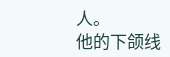人。
他的下颌线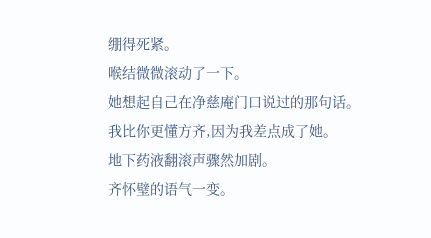绷得死紧。
喉结微微滚动了一下。
她想起自己在净慈庵门口说过的那句话。
我比你更懂方齐,因为我差点成了她。
地下药液翻滚声骤然加剧。
齐怀璧的语气一变。